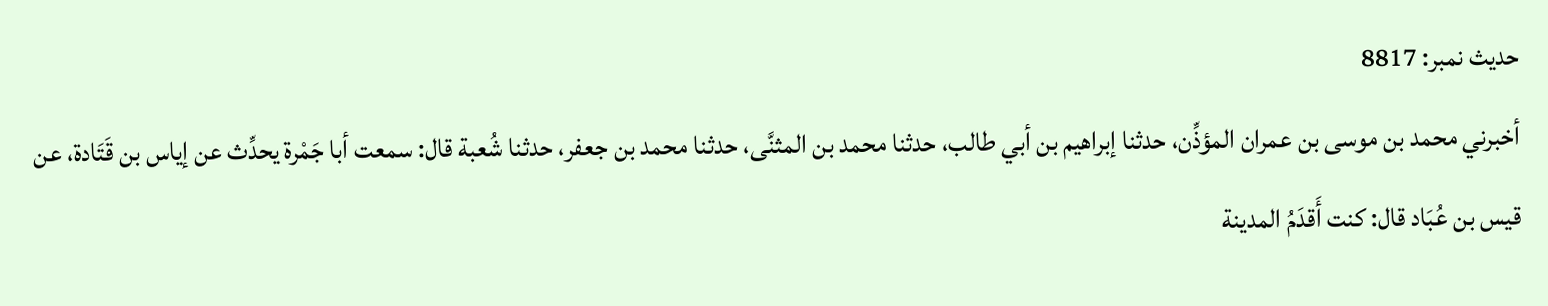حدیث نمبر: 8817
أخبرني محمد بن موسى بن عمران المؤذِّن، حدثنا إبراهيم بن أبي طالب، حدثنا محمد بن المثنَّى، حدثنا محمد بن جعفر، حدثنا شُعبة قال: سمعت أبا جَمْرة يحدِّث عن إياس بن قَتَادة، عن قيس بن عُبَاد قال: كنت أَقدَمُ المدينة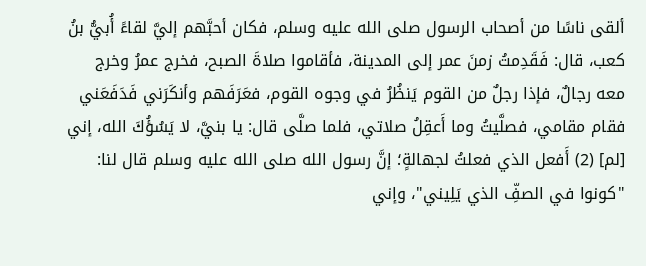ألقى ناسًا من أصحاب الرسول صلى الله عليه وسلم، فكان أحبَّهم إليَّ لقاءً أُبيُّ بنُ كعب، قال: فَقَدِمتُ زمنَ عمر إلى المدينة، فأقاموا صلاةَ الصبح، فخرج عمرُ وخرج معه رجالٌ، فإذا رجلٌ من القوم يَنظُرُ في وجوه القوم، فعَرَفَهم وأنكَرَني فَدَفَعَني فقام مقامي، فصلَّيتُ وما أَعقِلُ صلاتي، فلما صلَّى قال: يا بنيَّ، لا يَسُؤُكَ الله، إني [لم] (2) أَفعل الذي فعلتُ لجهالةٍ؛ إنَّ رسول الله صلى الله عليه وسلم قال لنا: "كونوا في الصفِّ الذي يَلِيني"، وإني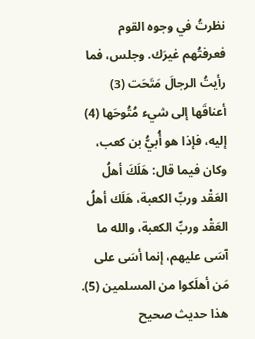نظرتُ في وجوه القوم فعرفتُهم غيرَك. وجلس، فما رأيتُ الرجالَ مَتَحَت (3) أعناقَها إلى شيء مُتُوحَها (4) إليه، فإذا هو أُبيُّ بن كعب، وكان فيما قال: هَلَكَ أهلُ العَقْد وربِّ الكعبة، هَلَك أهلُ العَقْد وربِّ الكعبة، والله ما آسَى عليهم، إنما أسَى على مَن أهلَكوا من المسلمين (5).
هذا حديث صحيح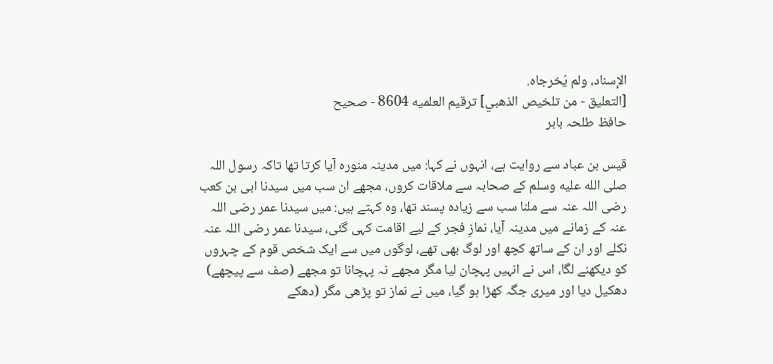الإسناد، ولم يُخرجاه.
[التعليق - من تلخيص الذهبي] ترقيم العلميه 8604 - صحيح
حافظ طلحہ بابر

قیس بن عباد سے روایت ہے، انہوں نے کہا: میں مدینہ منورہ آیا کرتا تھا تاکہ رسول اللہ صلى الله عليه وسلم کے صحابہ سے ملاقات کروں، مجھے ان سب میں سیدنا ابی بن کعب رضی اللہ عنہ سے ملنا سب سے زیادہ پسند تھا، وہ کہتے ہیں: میں سیدنا عمر رضی اللہ عنہ کے زمانے میں مدینہ آیا، نمازِ فجر کے لیے اقامت کہی گئی، سیدنا عمر رضی اللہ عنہ نکلے اور ان کے ساتھ کچھ اور لوگ بھی تھے، لوگوں میں سے ایک شخص قوم کے چہروں کو دیکھنے لگا، اس نے انہیں پہچان لیا مگر مجھے نہ پہچانا تو مجھے (صف سے پیچھے) دھکیل دیا اور میری جگہ کھڑا ہو گیا، میں نے نماز تو پڑھی مگر (دھکے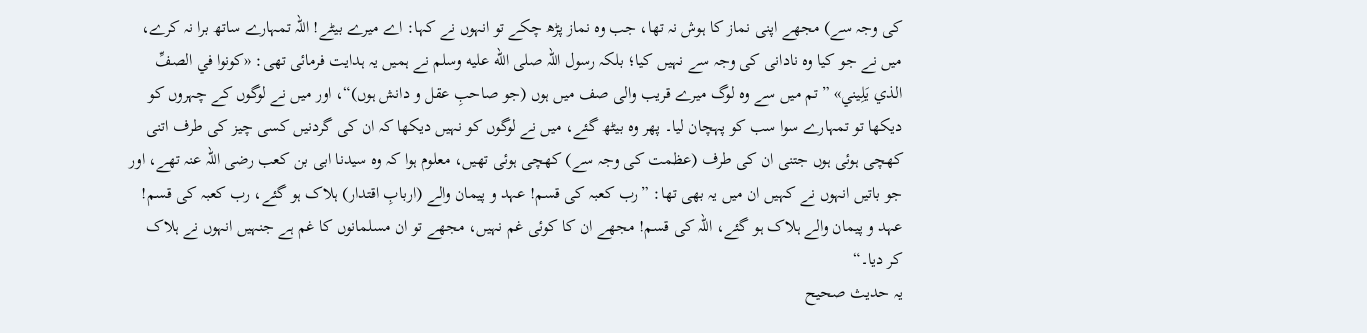کی وجہ سے) مجھے اپنی نماز کا ہوش نہ تھا، جب وہ نماز پڑھ چکے تو انہوں نے کہا: اے میرے بیٹے! اللہ تمہارے ساتھ برا نہ کرے، میں نے جو کیا وہ نادانی کی وجہ سے نہیں کیا؛ بلکہ رسول اللہ صلى الله عليه وسلم نے ہمیں یہ ہدایت فرمائی تھی: «كونوا في الصفِّ الذي يَلِيني» ”تم میں سے وہ لوگ میرے قریب والی صف میں ہوں (جو صاحبِ عقل و دانش ہوں)“، اور میں نے لوگوں کے چہروں کو دیکھا تو تمہارے سوا سب کو پہچان لیا۔ پھر وہ بیٹھ گئے، میں نے لوگوں کو نہیں دیکھا کہ ان کی گردنیں کسی چیز کی طرف اتنی کھچی ہوئی ہوں جتنی ان کی طرف (عظمت کی وجہ سے) کھچی ہوئی تھیں، معلوم ہوا کہ وہ سیدنا ابی بن کعب رضی اللہ عنہ تھے، اور جو باتیں انہوں نے کہیں ان میں یہ بھی تھا: ”رب کعبہ کی قسم! عہد و پیمان والے (اربابِ اقتدار) ہلاک ہو گئے، رب کعبہ کی قسم! عہد و پیمان والے ہلاک ہو گئے، اللہ کی قسم! مجھے ان کا کوئی غم نہیں، مجھے تو ان مسلمانوں کا غم ہے جنہیں انہوں نے ہلاک کر دیا۔“
یہ حدیث صحیح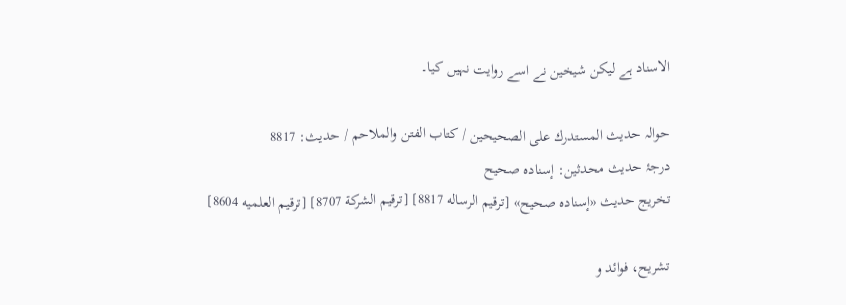الاسناد ہے لیکن شیخین نے اسے روایت نہیں کیا۔

حوالہ حدیث المستدرك على الصحيحين / كتاب الفتن والملاحم / حدیث: 8817
درجۂ حدیث محدثین: إسناده صحيح
تخریج حدیث «إسناده صحيح» [ترقيم الرساله 8817] [ترقيم الشركة 8707] [ترقيم العلميه 8604]

تشریح، فوائد و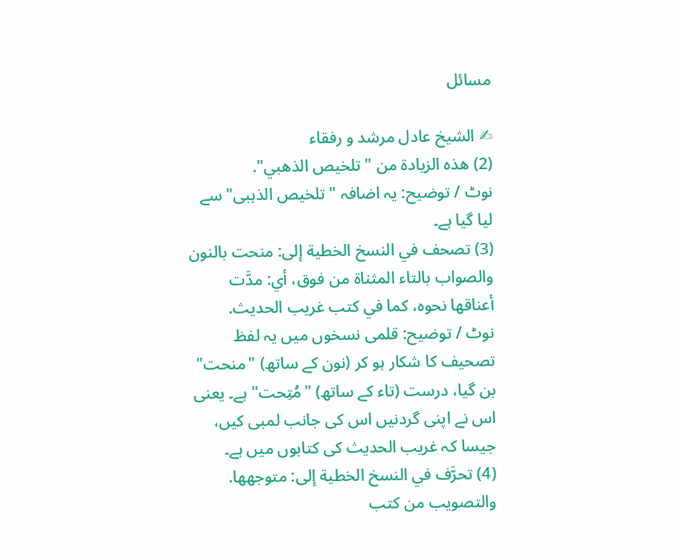مسائل

✍ الشیخ عادل مرشد و رفقاء
(2) هذه الزيادة من "تلخيص الذهبي".
نوٹ / توضیح: یہ اضافہ "تلخیص الذہبی" سے لیا گیا ہے۔
(3) تصحف في النسخ الخطية إلى: منحت بالنون والصواب بالتاء المثناة من فوق، أي: مدَّت أعناقها نحوه، كما في كتب غريب الحديث.
نوٹ / توضیح: قلمی نسخوں میں یہ لفظ تصحیف کا شکار ہو کر (نون کے ساتھ) "منحت" بن گیا، درست (تاء کے ساتھ) "مُتِحت" ہے۔ یعنی اس نے اپنی گردنیں اس کی جانب لمبی کیں، جیسا کہ غریب الحدیث کی کتابوں میں ہے۔
(4) تحرَّف في النسخ الخطية إلى: متوجهها. والتصويب من كتب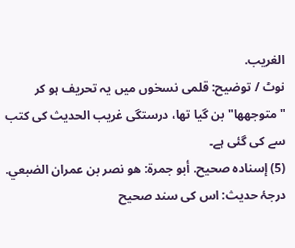الغريب.
نوٹ / توضیح: قلمی نسخوں میں یہ تحریف ہو کر "متوجھھا" بن گیا تھا، درستگی غریب الحدیث کی کتب سے کی گئی ہے۔
(5) إسناده صحيح. أبو جمرة: هو نصر بن عمران الضبعي.
درجۂ حدیث: اس کی سند صحیح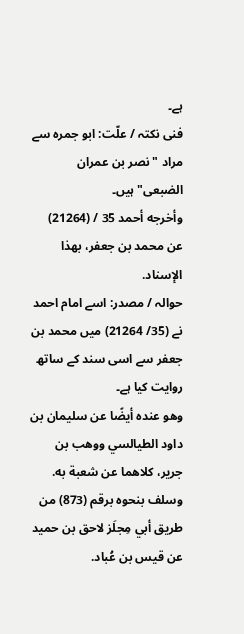ہے۔
فنی نکتہ / علّت: ابو جمرہ سے مراد "نصر بن عمران الضبعی" ہیں۔
وأخرجه أحمد 35 / (21264) عن محمد بن جعفر، بهذا الإسناد.
حوالہ / مصدر: اسے امام احمد نے (35/ 21264) میں محمد بن جعفر سے اسی سند کے ساتھ روایت کیا ہے۔
وهو عنده أيضًا عن سليمان بن داود الطيالسي ووهب بن جرير، كلاهما عن شعبة به. وسلف بنحوه برقم (873) من طريق أبي مِجلَز لاحق بن حميد عن قيس بن عُباد.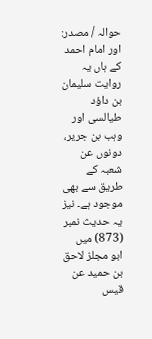حوالہ / مصدر: اور امام احمد کے ہاں یہ روایت سلیمان بن داؤد طیالسی اور وہب بن جریر، دونوں عن شعبہ کے طریق سے بھی موجود ہے۔ نیز یہ حدیث نمبر (873) میں ابو مجلز لاحق بن حمید عن قیس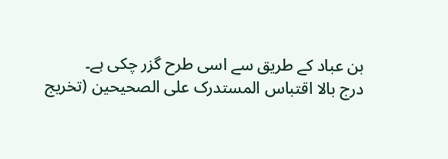بن عباد کے طریق سے اسی طرح گزر چکی ہے۔
درج بالا اقتباس المستدرک علی الصحیحین (تخریج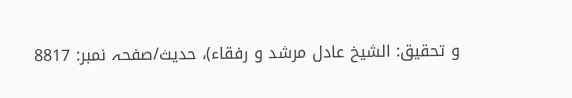و تحقیق: الشیخ عادل مرشد و رفقاء)، حدیث/صفحہ نمبر: 8817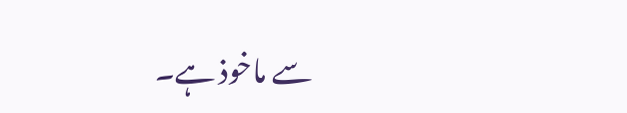سے ماخوذ ہے۔